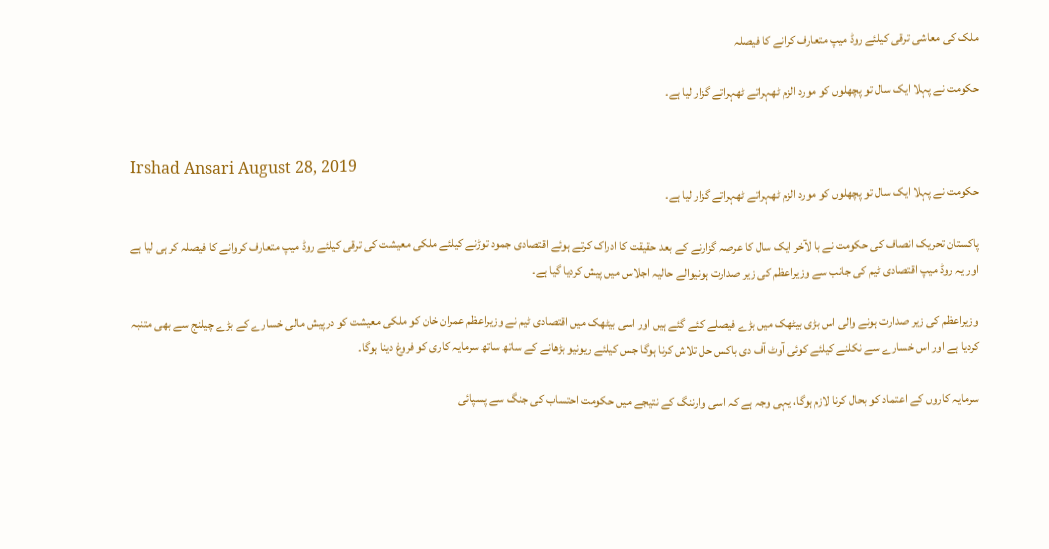ملک کی معاشی ترقی کیلئے روڈ میپ متعارف کرانے کا فیصلہ

حکومت نے پہلا ایک سال تو پچھلوں کو مورد الزم ٹھہراتے ٹھہراتے گزار لیا ہے۔


Irshad Ansari August 28, 2019
حکومت نے پہلا ایک سال تو پچھلوں کو مورد الزم ٹھہراتے ٹھہراتے گزار لیا ہے۔

پاکستان تحریک انصاف کی حکومت نے با لآخر ایک سال کا عرصہ گزارنے کے بعد حقیقت کا ادراک کرتے ہوئے اقتصادی جمود توڑنے کیلئے ملکی معیشت کی ترقی کیلئے روڈ میپ متعارف کروانے کا فیصلہ کر ہی لیا ہے اور یہ روڈ میپ اقتصادی ٹیم کی جانب سے وزیراعظم کی زیر صدارت ہونیوالے حالیہ اجلاس میں پیش کردیا گیا ہے۔

وزیراعظم کی زیر صدارت ہونے والی اس بڑی بیٹھک میں بڑے فیصلے کئے گئے ہیں اور اسی بیٹھک میں اقتصادی ٹیم نے وزیراعظم عمران خان کو ملکی معیشت کو درپیش مالی خسارے کے بڑے چیلنج سے بھی متنبہ کردیا ہے اور اس خسارے سے نکلنے کیلئے کوئی آوٹ آف دی باکس حل تلاش کرنا ہوگا جس کیلئے ریونیو بڑھانے کے ساتھ ساتھ سرمایہ کاری کو فروغ دینا ہوگا۔

سرمایہ کاروں کے اعتماد کو بحال کرنا لازم ہوگا، یہی وجہ ہے کہ اسی وارننگ کے نتیجے میں حکومت احتساب کی جنگ سے پسپائی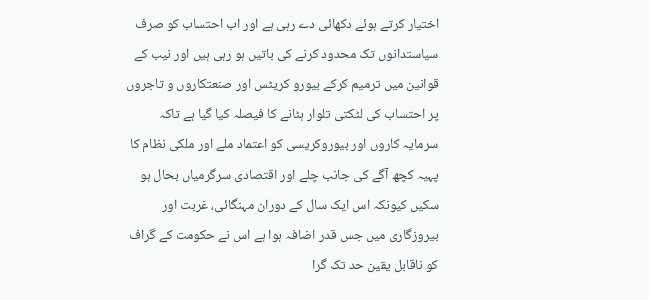اختیار کرتے ہوئے دکھائی دے رہی ہے اور اب احتساب کو صرف سیاستدانوں تک محدود کرنے کی باتیں ہو رہی ہیں اور نیب کے قوانین میں ترمیم کرکے بیورو کریٹس اور صنعتکاروں و تاجروں پر احتساب کی لٹکتی تلوار ہٹانے کا فیصلہ کیا گیا ہے تاکہ سرمایہ کاروں اور بیوروکریسی کو اعتماد ملے اور ملکی نظام کا پہیہ کچھ آگے کی جانب چلے اور اقتصادی سرگرمیاں بحال ہو سکیں کیونکہ اس ایک سال کے دوران مہنگائی، غربت اور بیروزگاری میں جس قدر اضافہ ہوا ہے اس نے حکومت کے گراف کو ناقابل یقین حد تک گرا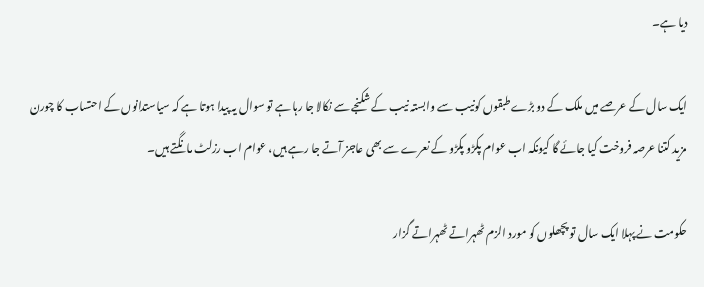دیا ہے۔

ایک سال کے عرصے میں ملک کے دو بڑے طبقوں کونیب سے وابستہ نیب کے شکنجے سے نکالا جا رہا ہے تو سوال یہ پیدا ہوتا ہے کہ سیاستدانوں کے احتساب کا چورن مزید کتنا عرصہ فروخت کیا جائے گا کیونکہ اب عوام پکڑو پکڑو کے نعرے سے بھی عاجز آتے جا رہے ہیں، عوام اب رزلٹ مانگتے ہیں۔

حکومت نے پہلا ایک سال تو پچھلوں کو مورد الزم ٹھہراتے ٹھہراتے گزار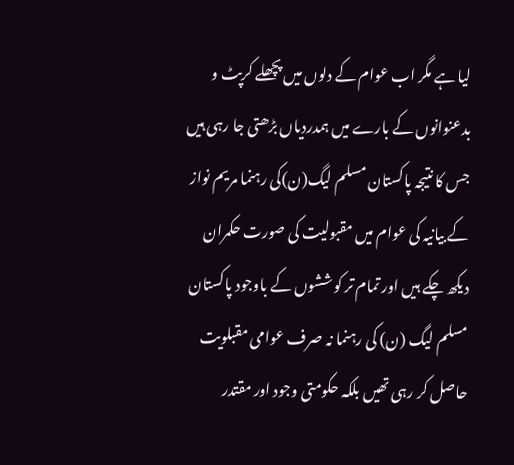لیا ہے مگر اب عوام کے دلوں میں پچھلے کرپٹ و بدعنوانوں کے بارے میں ہمدردیاں بڑھتی جا رہی ہیں جس کا نتیجہ پاکستان مسلم لیگ(ن)کی رہنما مریم نواز کے بیانیہ کی عوام میں مقبولیت کی صورت حکمران دیکھ چکے ہیں اور تمام تر کوششوں کے باوجود پاکستان مسلم لیگ (ن) کی رہنما نہ صرف عوامی مقبلویت حاصل کر رہی تھیں بلکہ حکومتی وجود اور مقتدر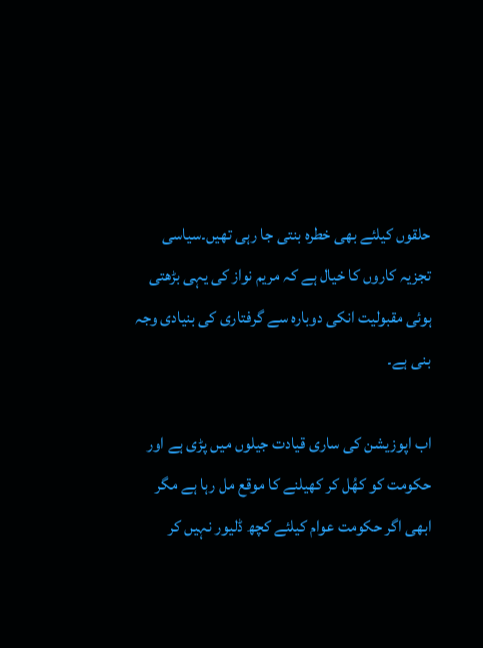حلقوں کیلئے بھی خطرہ بنتی جا رہی تھیں۔سیاسی تجزیہ کاروں کا خیال ہے کہ مریم نواز کی یہی بڑھتی ہوئی مقبولیت انکی دوبارہ سے گرفتاری کی بنیادی وجہ بنی ہے۔

اب اپوزیشن کی ساری قیادت جیلوں میں پڑی ہے اور حکومت کو کھُل کر کھیلنے کا موقع مل رہا ہے مگر ابھی اگر حکومت عوام کیلئے کچھ ڈلیور نہیں کر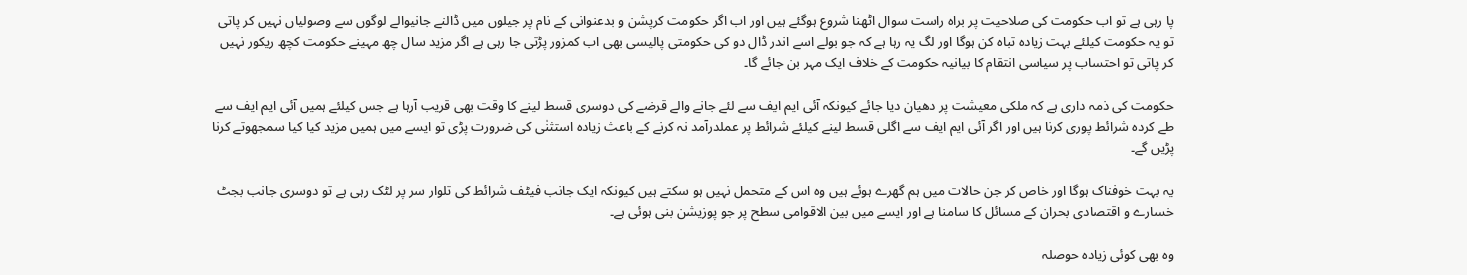پا رہی ہے تو اب حکومت کی صلاحیت پر براہ راست سوال اٹھنا شروع ہوگئے ہیں اور اب اگر حکومت کرپشن و بدعنوانی کے نام پر جیلوں میں ڈالنے جانیوالے لوگوں سے وصولیاں نہیں کر پاتی تو یہ حکومت کیلئے بہت زیادہ تباہ کن ہوگا اور لگ یہ رہا ہے کہ جو بولے اسے اندر ڈال دو کی حکومتی پالیسی بھی اب کمزور پڑتی جا رہی ہے اگر مزید سال چھ مہینے حکومت کچھ ریکور نہیں کر پاتی تو احتساب پر سیاسی انتقام کا بیانیہ حکومت کے خلاف ایک مہر بن جائے گا۔

حکومت کی ذمہ داری ہے کہ ملکی معیشت پر دھیان دیا جائے کیونکہ آئی ایم ایف سے لئے جانے والے قرضے کی دوسری قسط لینے کا وقت بھی قریب آرہا ہے جس کیلئے ہمیں آئی ایم ایف سے طے کردہ شرائط پوری کرنا ہیں اور اگر آئی ایم ایف سے اگلی قسط لینے کیلئے شرائط پر عملدرآمد نہ کرنے کے باعث زیادہ استثنٰی کی ضرورت پڑی تو ایسے میں ہمیں مزید کیا کیا سمجھوتے کرنا پڑیں گے۔

یہ بہت خوفناک ہوگا اور خاص کر جن حالات میں ہم گھرے ہوئے ہیں وہ اس کے متحمل نہیں ہو سکتے ہیں کیونکہ ایک جانب فیٹف شرائط کی تلوار سر پر لٹک رہی ہے تو دوسری جانب بجٹ خسارے و اقتصادی بحران کے مسائل کا سامنا ہے اور ایسے میں بین الاقوامی سطح پر جو پوزیشن بنی ہوئی ہے۔

وہ بھی کوئی زیادہ حوصلہ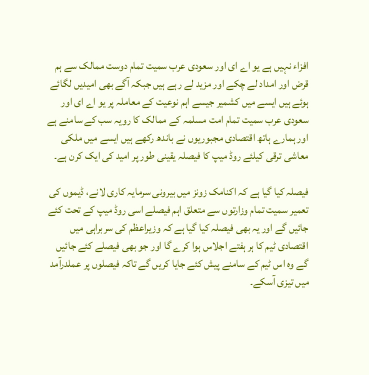افزاء نہیں ہے یو اے ای اور سعودی عرب سمیت تمام دوست ممالک سے ہم قرض اور امداد لے چکے اور مزید لے رہے ہیں جبکہ آگے بھی امیدیں لگائے ہوئے ہیں ایسے میں کشمیر جیسے اہم نوعیت کے معاملہ پر یو اے ای اور سعودی عرب سمیت تمام امت مسلمہ کے ممالک کا رویہ سب کے سامنے ہے اور ہمارے ہاتھ اقتصادی مجبوریوں نے باندھ رکھے ہیں ایسے میں ملکی معاشی ترقی کیلئے روڈ میپ کا فیصلہ یقینی طور پر امید کی ایک کرن ہے۔

فیصلہ کیا گیا ہے کہ اکنامک زونز میں بیرونی سرمایہ کاری لانے، ڈیموں کی تعمیر سمیت تمام وزارتوں سے متعلق اہم فیصلے اسی روڈ میپ کے تحت کئے جائیں گے اور یہ بھی فیصلہ کیا گیا ہے کہ وزیراعظم کی سربراہی میں اقتصادی ٹیم کا ہر ہفتے اجلاس ہوا کرے گا اور جو بھی فیصلے کئے جائیں گے وہ اس ٹیم کے سامنے پیش کئے جایا کریں گے تاکہ فیصلوں پر عملدرآمد میں تیزی آسکے۔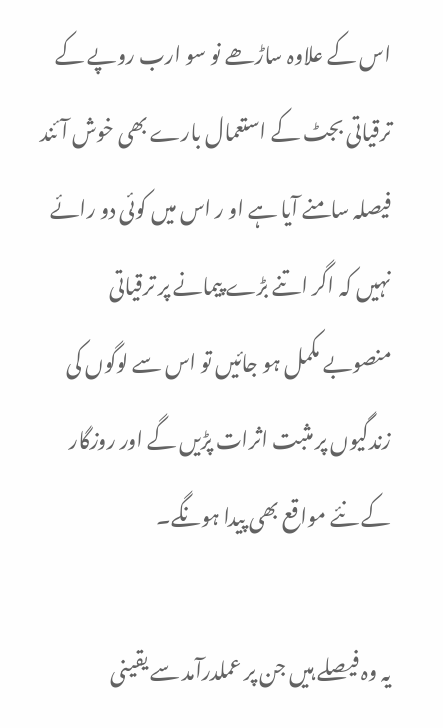اس کے علاوہ ساڑھے نو سو ارب روپے کے ترقیاتی بجٹ کے استعمال بارے بھی خوش آئند فیصلہ سامنے آیا ہے او ر اس میں کوئی دو رائے نہیں کہ اگر اتنے بڑے پیمانے پر ترقیاتی منصوبے مکمل ہو جائیں تو اس سے لوگوں کی زندگیوں پر مثبت اثرات پڑیں گے اور روزگار کے نئے مواقع بھی پیدا ہونگے۔

یہ وہ فیصلے ہیں جن پر عملدرآمد سے یقینی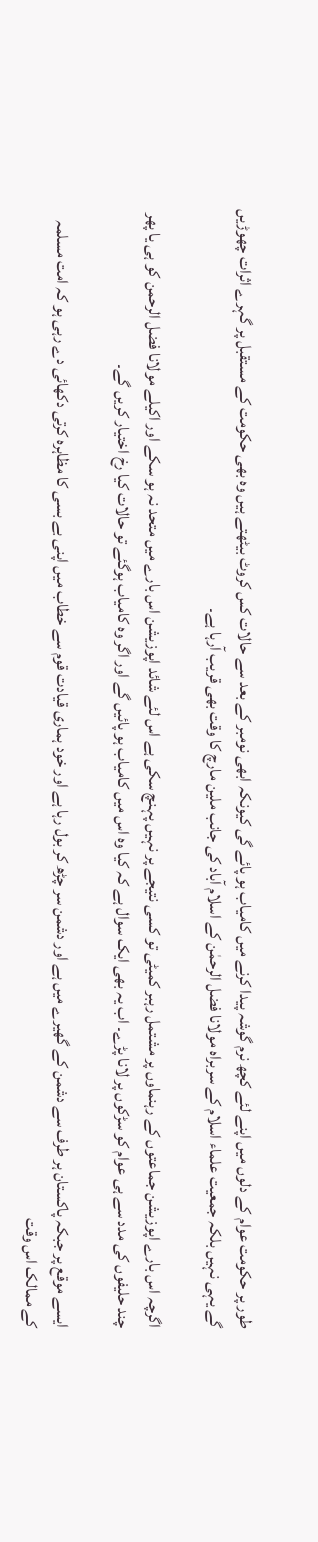طور پر حکومت عوام کے دلوں میں اپنے لئے کچھ نرم گوشہ پیدا کرنے میں کامیاب ہو پائے گی کیونکہ ابھی نومبر کے بعد سے حالات کس کروٹ بیٹھتے ہیں وہ بھی حکومت کے مستقبل پر گہرے اثرات چھوڑیں گے یہی نہیں بلکہ جمعیت علماء اسلام کے سربراہ مولانا فضل الرحمٰن کے اسلام آباد کی جانب ملین مارچ کا وقت بھی قریب آرہا ہے۔

اگرچہ اس بارے اپوزیشن جماعتوں کے رہنماوں پر مشتمل رہبر کمیٹی تو کسی نتیجے پر نہیں پہنچ سکی ہے اس لئے شائد اپوزیشن اس بارے میں متحد نہ ہو سکے اور اکیلے مولانا فضل الرحمن کو ہی یا پھر چند حلیفوں کی مدد سے ہی عوام کو سڑکوں پر لانا پڑے۔ اب یہ بھی ایک سوال ہے کہ کیا وہ اس میں کامیاب ہو پائیں گے اور اگر وہ کامیاب ہوگئے تو حالات کیا رخ اختیار کریں گے۔

ایسے موقع پر جبکہ پاکستان ہر طرف سے دشمن کے گھیرے میں ہے اور دشمن سر چڑھ کر بول رہا ہے اور خود ہماری قیادت قوم سے خطاب میں اپنی بے بسی کا مظاہرہ کرتی دکھائی دے رہی ہو کہ امت مسلمہ کے ممالک اس وقت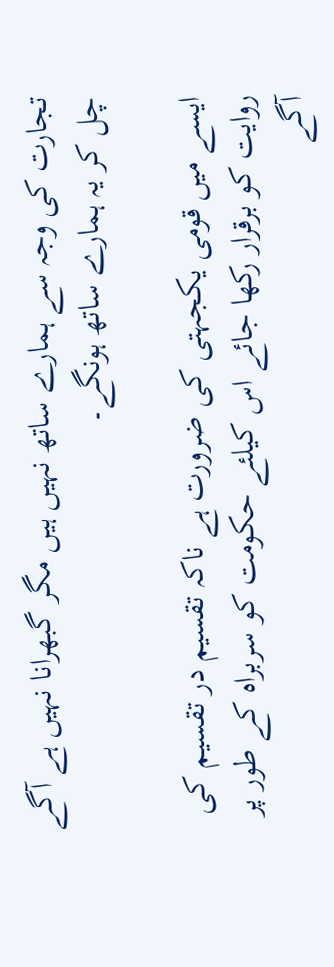تجارت کی وجہ سے ہمارے ساتھ نہیں ہیں مگر گبھرانا نہیں ہے آگے چل کر یہ ہمارے ساتھ ہونگے۔

ایسے میں قومی یکجہتی کی ضرورت ہے ناکہ تقسیم در تقسیم کی روایت کو برقرار رکھا جائے اس کیلئے حکومت کو سربراہ کے طور پر آگے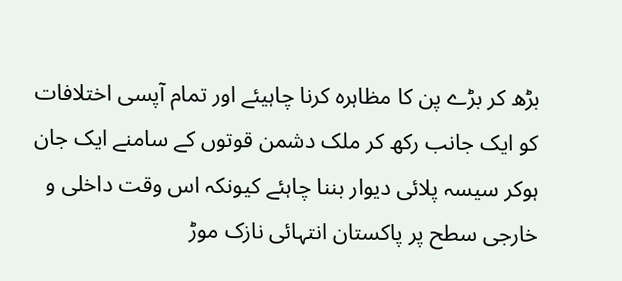بڑھ کر بڑے پن کا مظاہرہ کرنا چاہیئے اور تمام آپسی اختلافات کو ایک جانب رکھ کر ملک دشمن قوتوں کے سامنے ایک جان ہوکر سیسہ پلائی دیوار بننا چاہئے کیونکہ اس وقت داخلی و خارجی سطح پر پاکستان انتہائی نازک موڑ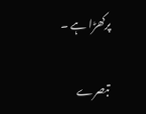پرکھڑا ہے ۔

تبصرے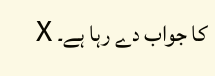کا جواب دے رہا ہے۔ X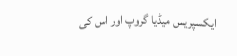ایکسپریس میڈیا گروپ اور اس کی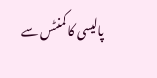پالیسی کا کمنٹس سے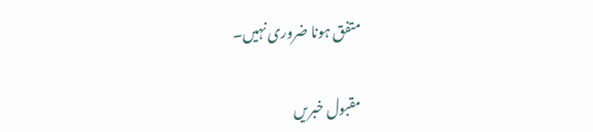متفق ہونا ضروری نہیں۔

مقبول خبریں